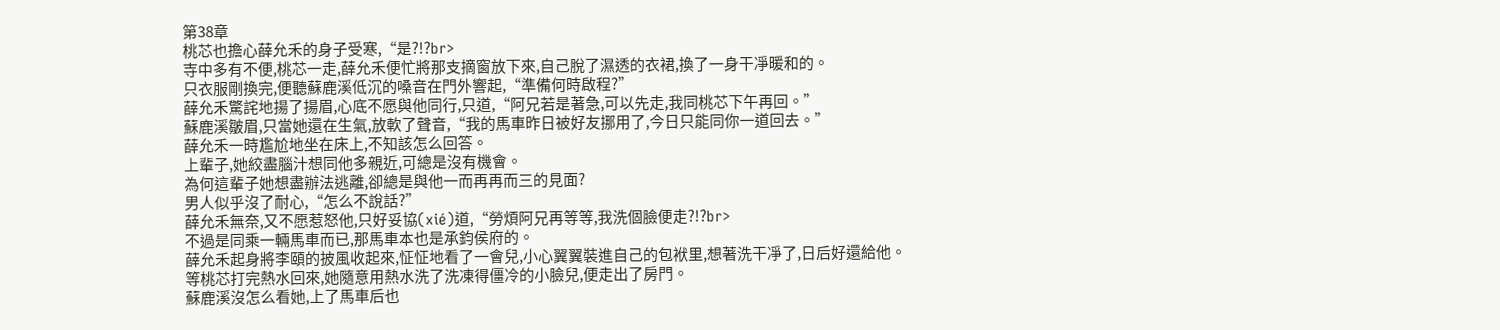第38章
桃芯也擔心薛允禾的身子受寒,“是?!?br>
寺中多有不便,桃芯一走,薛允禾便忙將那支摘窗放下來,自己脫了濕透的衣裙,換了一身干凈暖和的。
只衣服剛換完,便聽蘇鹿溪低沉的嗓音在門外響起,“準備何時啟程?”
薛允禾驚詫地揚了揚眉,心底不愿與他同行,只道,“阿兄若是著急,可以先走,我同桃芯下午再回。”
蘇鹿溪皺眉,只當她還在生氣,放軟了聲音,“我的馬車昨日被好友挪用了,今日只能同你一道回去。”
薛允禾一時尷尬地坐在床上,不知該怎么回答。
上輩子,她絞盡腦汁想同他多親近,可總是沒有機會。
為何這輩子她想盡辦法逃離,卻總是與他一而再再而三的見面?
男人似乎沒了耐心,“怎么不說話?”
薛允禾無奈,又不愿惹怒他,只好妥協(xié)道,“勞煩阿兄再等等,我洗個臉便走?!?br>
不過是同乘一輛馬車而已,那馬車本也是承鈞侯府的。
薛允禾起身將李頤的披風收起來,怔怔地看了一會兒,小心翼翼裝進自己的包袱里,想著洗干凈了,日后好還給他。
等桃芯打完熱水回來,她隨意用熱水洗了洗凍得僵冷的小臉兒,便走出了房門。
蘇鹿溪沒怎么看她,上了馬車后也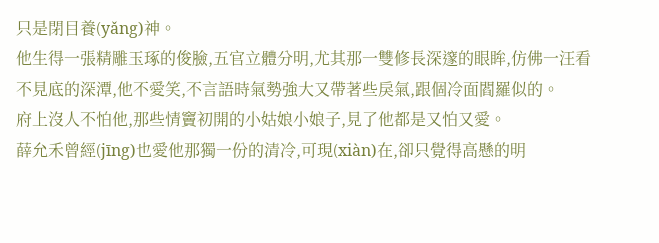只是閉目養(yǎng)神。
他生得一張精雕玉琢的俊臉,五官立體分明,尤其那一雙修長深邃的眼眸,仿佛一汪看不見底的深潭,他不愛笑,不言語時氣勢強大又帶著些戾氣,跟個冷面閻羅似的。
府上沒人不怕他,那些情竇初開的小姑娘小娘子,見了他都是又怕又愛。
薛允禾曾經(jīng)也愛他那獨一份的清冷,可現(xiàn)在,卻只覺得高懸的明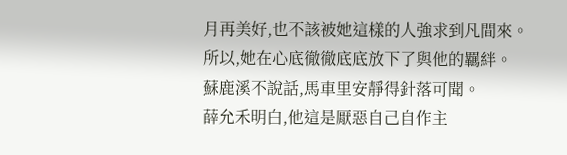月再美好,也不該被她這樣的人強求到凡間來。
所以,她在心底徹徹底底放下了與他的羈絆。
蘇鹿溪不說話,馬車里安靜得針落可聞。
薛允禾明白,他這是厭惡自己自作主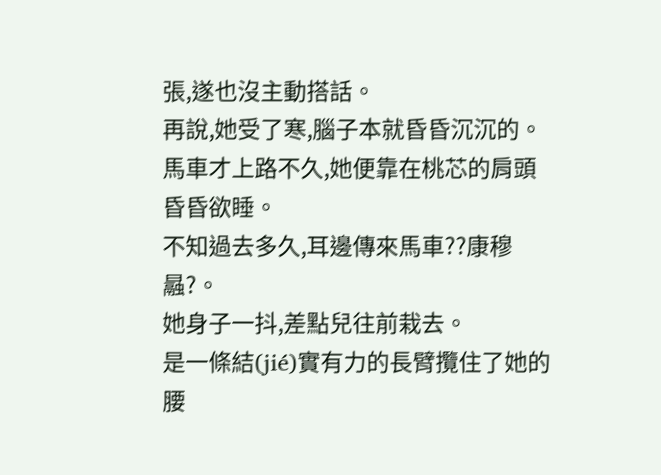張,遂也沒主動搭話。
再說,她受了寒,腦子本就昏昏沉沉的。
馬車才上路不久,她便靠在桃芯的肩頭昏昏欲睡。
不知過去多久,耳邊傳來馬車??康穆曧?。
她身子一抖,差點兒往前栽去。
是一條結(jié)實有力的長臂攬住了她的腰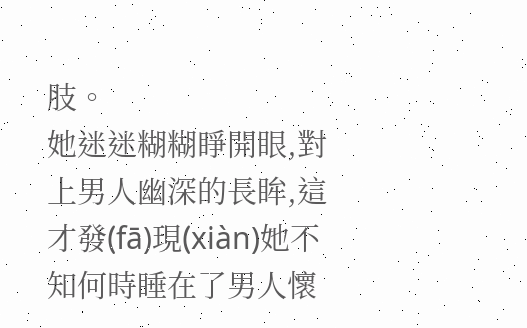肢。
她迷迷糊糊睜開眼,對上男人幽深的長眸,這才發(fā)現(xiàn)她不知何時睡在了男人懷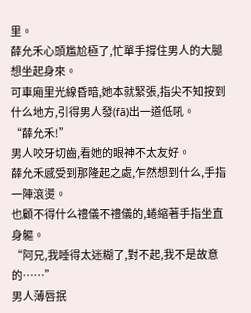里。
薛允禾心頭尷尬極了,忙單手撐住男人的大腿想坐起身來。
可車廂里光線昏暗,她本就緊張,指尖不知按到什么地方,引得男人發(fā)出一道低吼。
“薛允禾!”
男人咬牙切齒,看她的眼神不太友好。
薛允禾感受到那隆起之處,乍然想到什么,手指一陣滾燙。
也顧不得什么禮儀不禮儀的,蜷縮著手指坐直身軀。
“阿兄,我睡得太迷糊了,對不起,我不是故意的……”
男人薄唇抿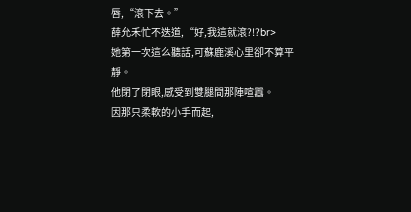唇,“滾下去。”
薛允禾忙不迭道,“好,我這就滾?!?br>
她第一次這么聽話,可蘇鹿溪心里卻不算平靜。
他閉了閉眼,感受到雙腿間那陣喧囂。
因那只柔軟的小手而起,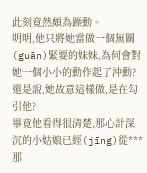此刻竟然頗為躁動。
明明,他只將她當做一個無關(guān)緊要的妹妹,為何會對她一個小小的動作起了沖動?
還是說,她故意這樣做,是在勾引他?
畢竟他看得很清楚,那心計深沉的小姑娘已經(jīng)從***那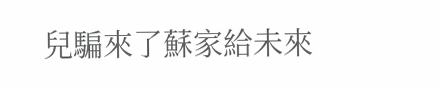兒騙來了蘇家給未來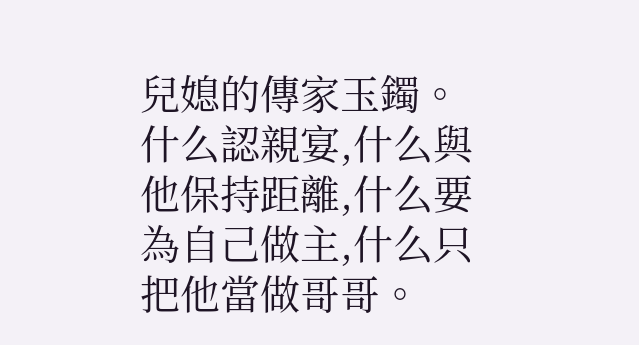兒媳的傳家玉鐲。
什么認親宴,什么與他保持距離,什么要為自己做主,什么只把他當做哥哥。